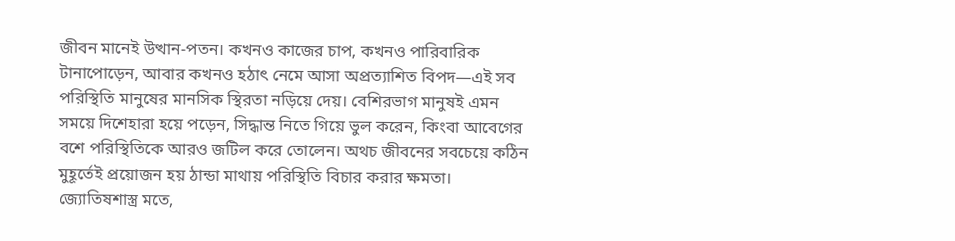জীবন মানেই উত্থান-পতন। কখনও কাজের চাপ, কখনও পারিবারিক টানাপোড়েন, আবার কখনও হঠাৎ নেমে আসা অপ্রত্যাশিত বিপদ—এই সব পরিস্থিতি মানুষের মানসিক স্থিরতা নড়িয়ে দেয়। বেশিরভাগ মানুষই এমন সময়ে দিশেহারা হয়ে পড়েন, সিদ্ধান্ত নিতে গিয়ে ভুল করেন, কিংবা আবেগের বশে পরিস্থিতিকে আরও জটিল করে তোলেন। অথচ জীবনের সবচেয়ে কঠিন মুহূর্তেই প্রয়োজন হয় ঠান্ডা মাথায় পরিস্থিতি বিচার করার ক্ষমতা। জ্যোতিষশাস্ত্র মতে,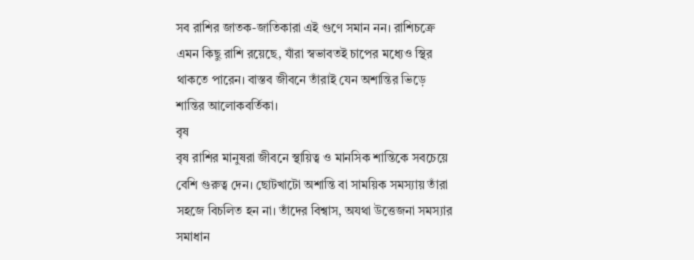সব রাশির জাতক-জাতিকারা এই গুণে সমান নন। রাশিচক্রে এমন কিছু রাশি রয়েছে, যাঁরা স্বভাবতই চাপের মধ্যেও স্থির থাকতে পারেন। বাস্তব জীবনে তাঁরাই যেন অশান্তির ভিড়ে শান্তির আলোকবর্তিকা।
বৃষ
বৃষ রাশির মানুষরা জীবনে স্থায়িত্ব ও মানসিক শান্তিকে সবচেয়ে বেশি গুরুত্ব দেন। ছোটখাটো অশান্তি বা সাময়িক সমস্যায় তাঁরা সহজে বিচলিত হন না। তাঁদের বিশ্বাস, অযথা উত্তেজনা সমস্যার সমাধান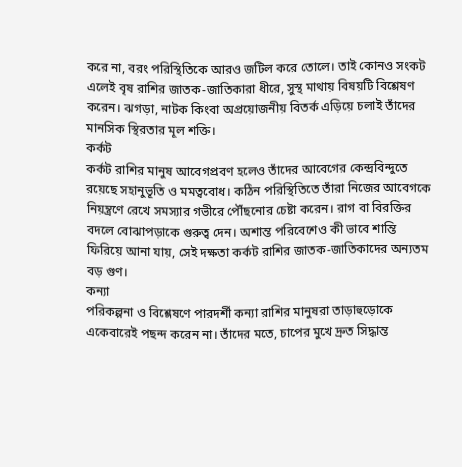করে না, বরং পরিস্থিতিকে আরও জটিল করে তোলে। তাই কোনও সংকট এলেই বৃষ রাশির জাতক-জাতিকারা ধীরে, সুস্থ মাথায় বিষয়টি বিশ্লেষণ করেন। ঝগড়া, নাটক কিংবা অপ্রয়োজনীয় বিতর্ক এড়িয়ে চলাই তাঁদের মানসিক স্থিরতার মূল শক্তি।
কর্কট
কর্কট রাশির মানুষ আবেগপ্রবণ হলেও তাঁদের আবেগের কেন্দ্রবিন্দুতে রয়েছে সহানুভূতি ও মমত্ববোধ। কঠিন পরিস্থিতিতে তাঁরা নিজের আবেগকে নিয়ন্ত্রণে রেখে সমস্যার গভীরে পৌঁছনোর চেষ্টা করেন। রাগ বা বিরক্তির বদলে বোঝাপড়াকে গুরুত্ব দেন। অশান্ত পরিবেশেও কী ভাবে শান্তি ফিরিয়ে আনা যায়, সেই দক্ষতা কর্কট রাশির জাতক-জাতিকাদের অন্যতম বড় গুণ।
কন্যা
পরিকল্পনা ও বিশ্লেষণে পারদর্শী কন্যা রাশির মানুষরা তাড়াহুড়োকে একেবারেই পছন্দ করেন না। তাঁদের মতে, চাপের মুখে দ্রুত সিদ্ধান্ত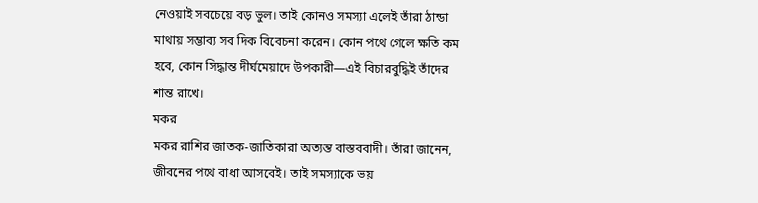নেওয়াই সবচেয়ে বড় ভুল। তাই কোনও সমস্যা এলেই তাঁরা ঠান্ডা মাথায় সম্ভাব্য সব দিক বিবেচনা করেন। কোন পথে গেলে ক্ষতি কম হবে, কোন সিদ্ধান্ত দীর্ঘমেয়াদে উপকারী—এই বিচারবুদ্ধিই তাঁদের শান্ত রাখে।
মকর
মকর রাশির জাতক-জাতিকারা অত্যন্ত বাস্তববাদী। তাঁরা জানেন, জীবনের পথে বাধা আসবেই। তাই সমস্যাকে ভয়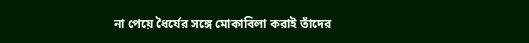না পেয়ে ধৈর্যের সঙ্গে মোকাবিলা করাই তাঁদের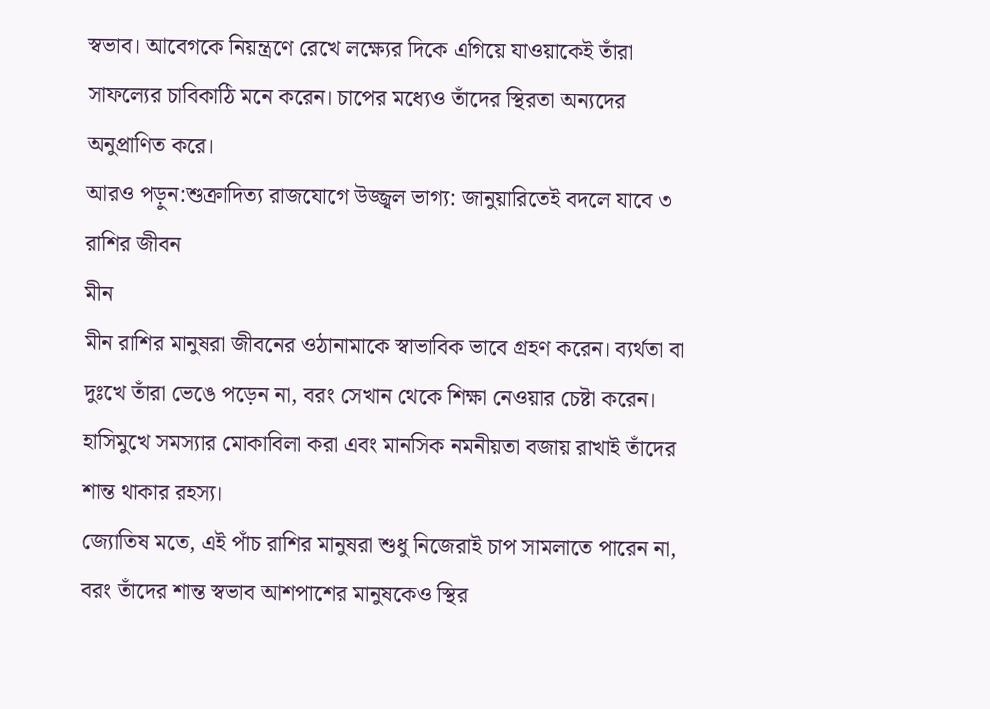স্বভাব। আবেগকে নিয়ন্ত্রণে রেখে লক্ষ্যের দিকে এগিয়ে যাওয়াকেই তাঁরা সাফল্যের চাবিকাঠি মনে করেন। চাপের মধ্যেও তাঁদের স্থিরতা অন্যদের অনুপ্রাণিত করে।
আরও পড়ুন:শুক্রাদিত্য রাজযোগে উজ্জ্বল ভাগ্য: জানুয়ারিতেই বদলে যাবে ৩ রাশির জীবন
মীন
মীন রাশির মানুষরা জীবনের ওঠানামাকে স্বাভাবিক ভাবে গ্রহণ করেন। ব্যর্থতা বা দুঃখে তাঁরা ভেঙে পড়েন না, বরং সেখান থেকে শিক্ষা নেওয়ার চেষ্টা করেন। হাসিমুখে সমস্যার মোকাবিলা করা এবং মানসিক নমনীয়তা বজায় রাখাই তাঁদের শান্ত থাকার রহস্য।
জ্যোতিষ মতে, এই পাঁচ রাশির মানুষরা শুধু নিজেরাই চাপ সামলাতে পারেন না, বরং তাঁদের শান্ত স্বভাব আশপাশের মানুষকেও স্থির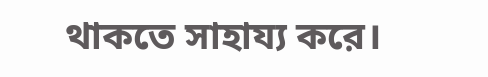থাকতে সাহায্য করে।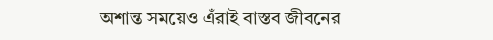অশান্ত সময়েও এঁরাই বাস্তব জীবনের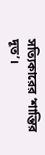সত্যিকারের ‘শান্তির দূত’।